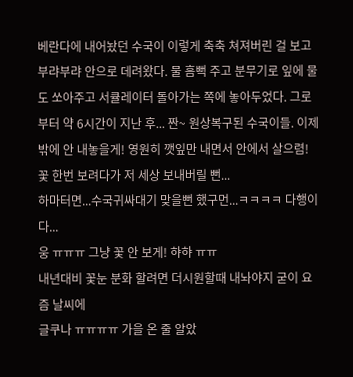베란다에 내어놨던 수국이 이렇게 축축 쳐져버린 걸 보고 부랴부랴 안으로 데려왔다. 물 흠뻑 주고 분무기로 잎에 물도 쏘아주고 서큘레이터 돌아가는 쪽에 놓아두었다. 그로부터 약 6시간이 지난 후... 짠~ 원상복구된 수국이들. 이제 밖에 안 내놓을게! 영원히 깻잎만 내면서 안에서 살으렴! 꽃 한번 보려다가 저 세상 보내버릴 뻔...
하마터면...수국귀싸대기 맞을뻔 했구먼...ㅋㅋㅋㅋ 다행이다...
웅 ㅠㅠㅠ 그냥 꽃 안 보게! 햐햐 ㅠㅠ
내년대비 꽃눈 분화 할려면 더시원할때 내놔야지 굳이 요즘 날씨에
글쿠나 ㅠㅠㅠㅠ 가을 온 줄 알았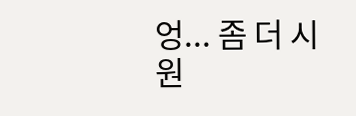엉... 좀 더 시원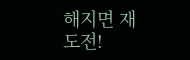해지면 재도전!